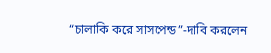“চালাকি করে সাসপেন্ড”-দাবি করলেন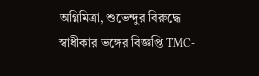অগ্নিমিত্রা, শুভেন্দুর বিরুদ্ধে স্বাধীকার ভঙ্গের বিজ্ঞপ্তি TMC-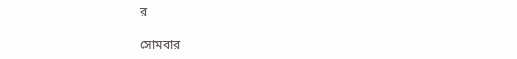র

সোমবার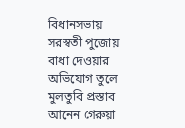বিধানসভায় সরস্বতী পুজোয় বাধা দেওয়ার অভিযোগ তুলে মুলতুবি প্রস্তাব আনেন গেরুয়া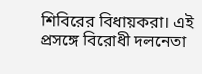শিবিরের বিধায়করা। এই প্রসঙ্গে বিরোধী দলনেতা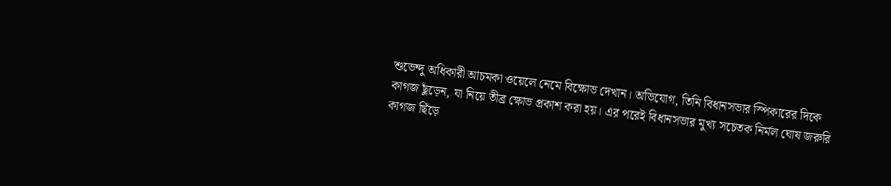শুভেন্দু অধিকারী আচমকা ওয়েলে নেমে বিক্ষোভ দেখান। অভিযোগ, তিনি বিধানসভার স্পিকারের দিকে কাগজ ছুঁড়েন, যা নিয়ে তীব্র ক্ষোভ প্রকাশ করা হয়। এর পরেই বিধানসভার মুখ্য সচেতক নির্মল ঘোষ জরুরি কাগজ ছিঁড়ে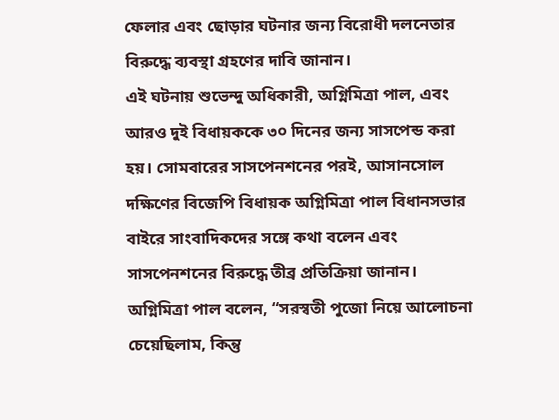ফেলার এবং ছোড়ার ঘটনার জন্য বিরোধী দলনেতার বিরুদ্ধে ব্যবস্থা গ্রহণের দাবি জানান।
এই ঘটনায় শুভেন্দু অধিকারী, অগ্নিমিত্রা পাল, এবং আরও দুই বিধায়ককে ৩০ দিনের জন্য সাসপেন্ড করা হয়। সোমবারের সাসপেনশনের পরই, আসানসোল দক্ষিণের বিজেপি বিধায়ক অগ্নিমিত্রা পাল বিধানসভার বাইরে সাংবাদিকদের সঙ্গে কথা বলেন এবং সাসপেনশনের বিরুদ্ধে তীব্র প্রতিক্রিয়া জানান।
অগ্নিমিত্রা পাল বলেন, “সরস্বতী পুজো নিয়ে আলোচনা চেয়েছিলাম, কিন্তু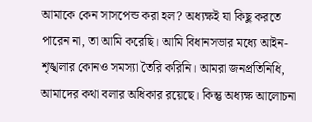আমাকে কেন সাসপেন্ড করা হল? অধ্যক্ষই যা কিছু করতে পারেন না, তা আমি করেছি। আমি বিধানসভার মধ্যে আইন-শৃঙ্খলার কোনও সমস্যা তৈরি করিনি। আমরা জনপ্রতিনিধি, আমাদের কথা বলার অধিকার রয়েছে। কিন্তু অধ্যক্ষ আলোচনা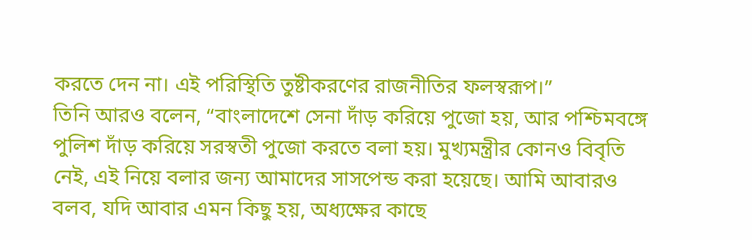করতে দেন না। এই পরিস্থিতি তুষ্টীকরণের রাজনীতির ফলস্বরূপ।”
তিনি আরও বলেন, “বাংলাদেশে সেনা দাঁড় করিয়ে পুজো হয়, আর পশ্চিমবঙ্গে পুলিশ দাঁড় করিয়ে সরস্বতী পুজো করতে বলা হয়। মুখ্যমন্ত্রীর কোনও বিবৃতি নেই, এই নিয়ে বলার জন্য আমাদের সাসপেন্ড করা হয়েছে। আমি আবারও বলব, যদি আবার এমন কিছু হয়, অধ্যক্ষের কাছে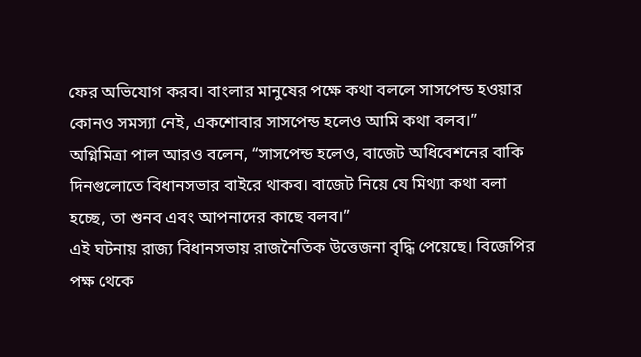ফের অভিযোগ করব। বাংলার মানুষের পক্ষে কথা বললে সাসপেন্ড হওয়ার কোনও সমস্যা নেই, একশোবার সাসপেন্ড হলেও আমি কথা বলব।”
অগ্নিমিত্রা পাল আরও বলেন, “সাসপেন্ড হলেও, বাজেট অধিবেশনের বাকি দিনগুলোতে বিধানসভার বাইরে থাকব। বাজেট নিয়ে যে মিথ্যা কথা বলা হচ্ছে, তা শুনব এবং আপনাদের কাছে বলব।”
এই ঘটনায় রাজ্য বিধানসভায় রাজনৈতিক উত্তেজনা বৃদ্ধি পেয়েছে। বিজেপির পক্ষ থেকে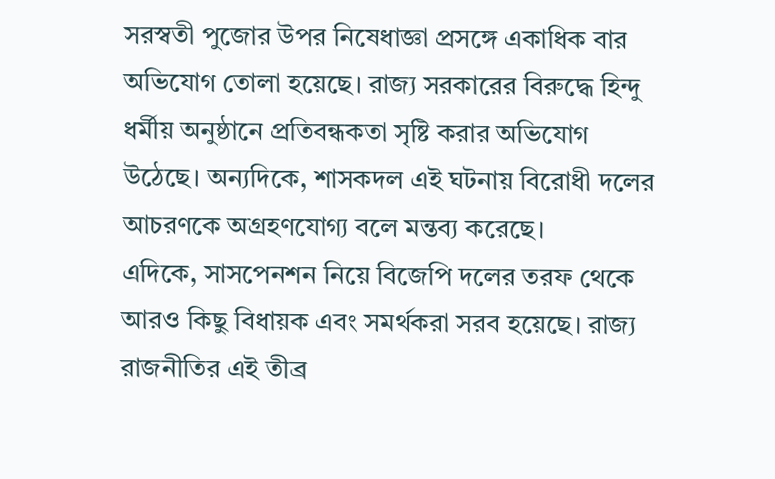সরস্বতী পুজোর উপর নিষেধাজ্ঞা প্রসঙ্গে একাধিক বার অভিযোগ তোলা হয়েছে। রাজ্য সরকারের বিরুদ্ধে হিন্দু ধর্মীয় অনুষ্ঠানে প্রতিবন্ধকতা সৃষ্টি করার অভিযোগ উঠেছে। অন্যদিকে, শাসকদল এই ঘটনায় বিরোধী দলের আচরণকে অগ্রহণযোগ্য বলে মন্তব্য করেছে।
এদিকে, সাসপেনশন নিয়ে বিজেপি দলের তরফ থেকে আরও কিছু বিধায়ক এবং সমর্থকরা সরব হয়েছে। রাজ্য রাজনীতির এই তীব্র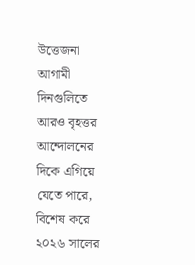উত্তেজনা আগামী দিনগুলিতে আরও বৃহত্তর আন্দোলনের দিকে এগিয়ে যেতে পারে, বিশেষ করে ২০২৬ সালের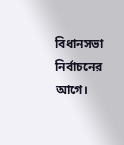বিধানসভা নির্বাচনের আগে।